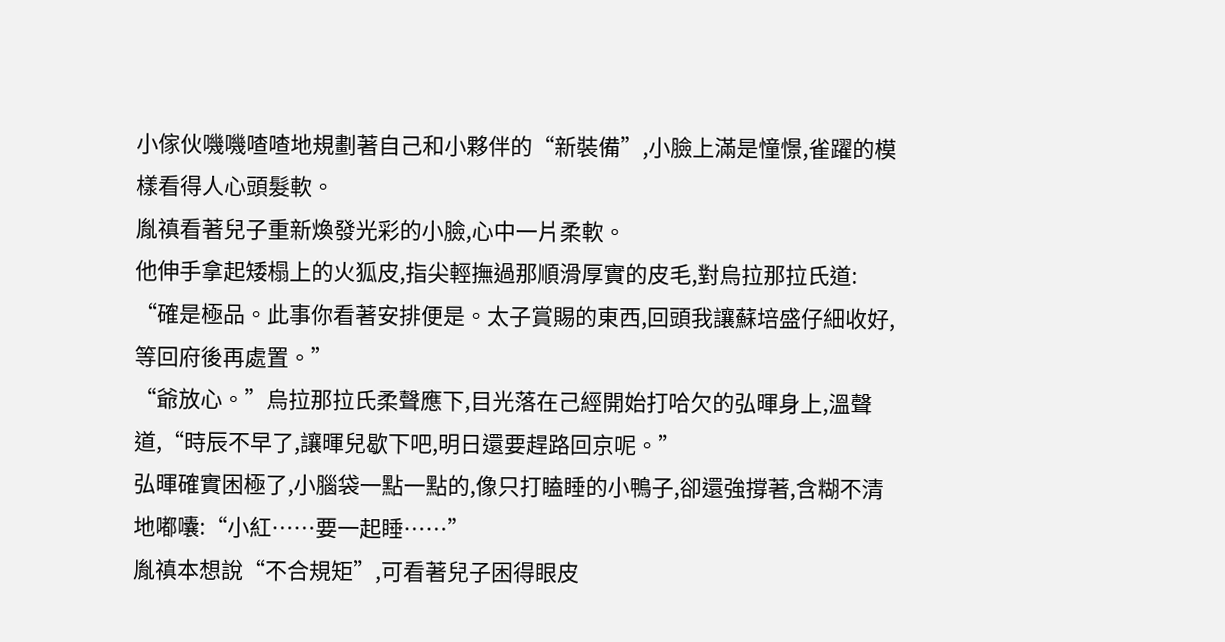小傢伙嘰嘰喳喳地規劃著自己和小夥伴的“新裝備”,小臉上滿是憧憬,雀躍的模樣看得人心頭髮軟。
胤禛看著兒子重新煥發光彩的小臉,心中一片柔軟。
他伸手拿起矮榻上的火狐皮,指尖輕撫過那順滑厚實的皮毛,對烏拉那拉氏道:
“確是極品。此事你看著安排便是。太子賞賜的東西,回頭我讓蘇培盛仔細收好,等回府後再處置。”
“爺放心。”烏拉那拉氏柔聲應下,目光落在己經開始打哈欠的弘暉身上,溫聲道,“時辰不早了,讓暉兒歇下吧,明日還要趕路回京呢。”
弘暉確實困極了,小腦袋一點一點的,像只打瞌睡的小鴨子,卻還強撐著,含糊不清地嘟囔:“小紅……要一起睡……”
胤禛本想說“不合規矩”,可看著兒子困得眼皮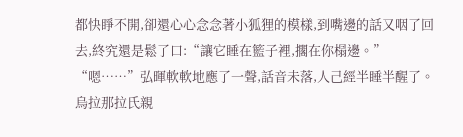都快睜不開,卻還心心念念著小狐狸的模樣,到嘴邊的話又咽了回去,終究還是鬆了口:“讓它睡在籃子裡,擱在你榻邊。”
“嗯……”弘暉軟軟地應了一聲,話音未落,人己經半睡半醒了。
烏拉那拉氏親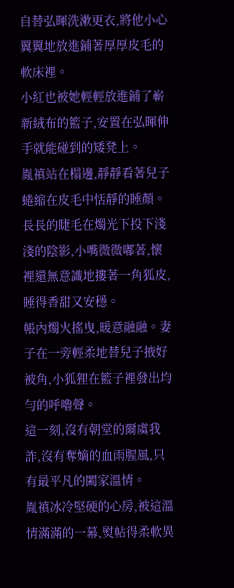自替弘暉洗漱更衣,將他小心翼翼地放進鋪著厚厚皮毛的軟床裡。
小紅也被她輕輕放進鋪了嶄新絨布的籃子,安置在弘暉伸手就能碰到的矮凳上。
胤禛站在榻邊,靜靜看著兒子蜷縮在皮毛中恬靜的睡顏。長長的睫毛在燭光下投下淺淺的陰影,小嘴微微嘟著,懷裡還無意識地摟著一角狐皮,睡得香甜又安穩。
帳內燭火搖曳,暖意融融。妻子在一旁輕柔地替兒子掖好被角,小狐狸在籃子裡發出均勻的呼嚕聲。
這一刻,沒有朝堂的爾虞我詐,沒有奪嫡的血雨腥風,只有最平凡的闔家溫情。
胤禛冰冷堅硬的心房,被這溫情滿滿的一幕,熨帖得柔軟異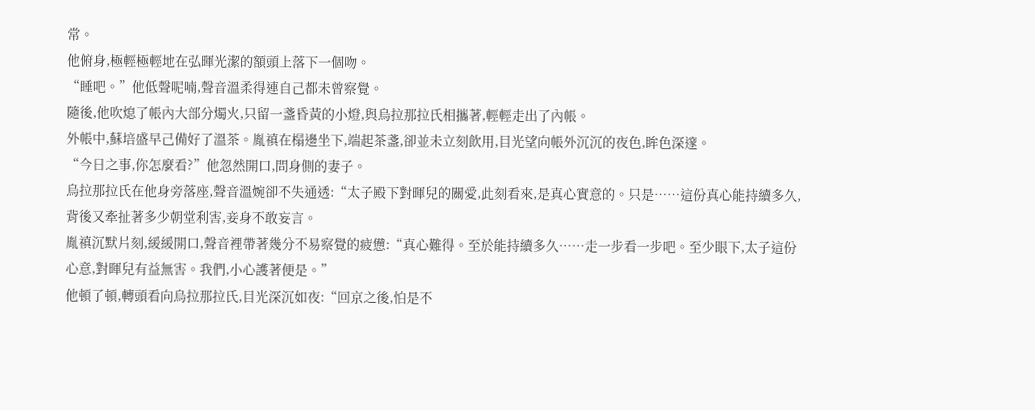常。
他俯身,極輕極輕地在弘暉光潔的額頭上落下一個吻。
“睡吧。”他低聲呢喃,聲音溫柔得連自己都未曾察覺。
隨後,他吹熄了帳內大部分燭火,只留一盞昏黃的小燈,與烏拉那拉氏相攜著,輕輕走出了內帳。
外帳中,蘇培盛早己備好了溫茶。胤禛在榻邊坐下,端起茶盞,卻並未立刻飲用,目光望向帳外沉沉的夜色,眸色深邃。
“今日之事,你怎麼看?”他忽然開口,問身側的妻子。
烏拉那拉氏在他身旁落座,聲音溫婉卻不失通透:“太子殿下對暉兒的關愛,此刻看來,是真心實意的。只是……這份真心能持續多久,背後又牽扯著多少朝堂利害,妾身不敢妄言。
胤禛沉默片刻,緩緩開口,聲音裡帶著幾分不易察覺的疲憊:“真心難得。至於能持續多久……走一步看一步吧。至少眼下,太子這份心意,對暉兒有益無害。我們,小心護著便是。”
他頓了頓,轉頭看向烏拉那拉氏,目光深沉如夜:“回京之後,怕是不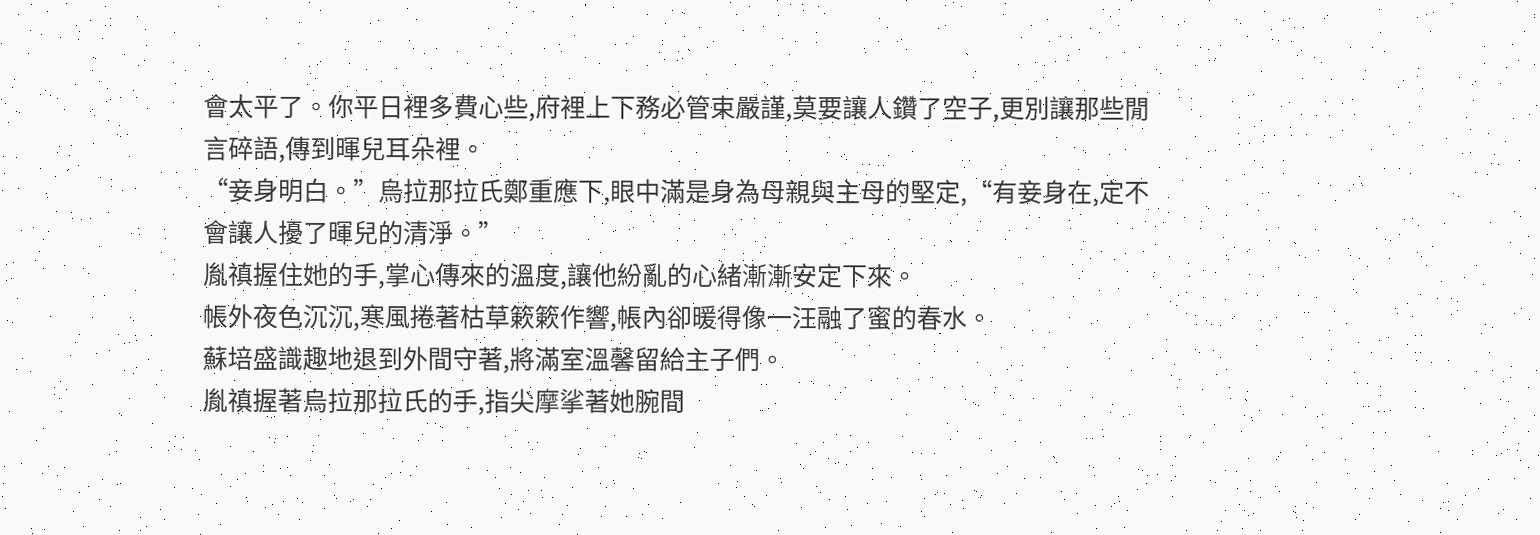會太平了。你平日裡多費心些,府裡上下務必管束嚴謹,莫要讓人鑽了空子,更別讓那些閒言碎語,傳到暉兒耳朵裡。
“妾身明白。”烏拉那拉氏鄭重應下,眼中滿是身為母親與主母的堅定,“有妾身在,定不會讓人擾了暉兒的清淨。”
胤禛握住她的手,掌心傳來的溫度,讓他紛亂的心緒漸漸安定下來。
帳外夜色沉沉,寒風捲著枯草簌簌作響,帳內卻暖得像一汪融了蜜的春水。
蘇培盛識趣地退到外間守著,將滿室溫馨留給主子們。
胤禛握著烏拉那拉氏的手,指尖摩挲著她腕間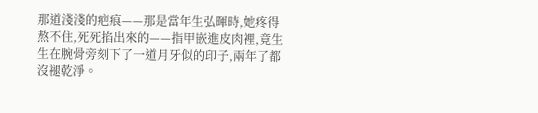那道淺淺的疤痕——那是當年生弘暉時,她疼得熬不住,死死掐出來的——指甲嵌進皮肉裡,竟生生在腕骨旁刻下了一道月牙似的印子,兩年了都沒褪乾淨。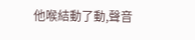他喉結動了動,聲音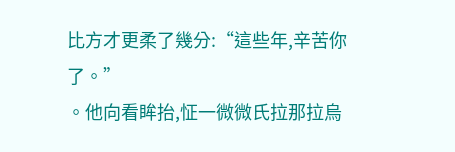比方才更柔了幾分:“這些年,辛苦你了。”
。他向看眸抬,怔一微微氏拉那拉烏